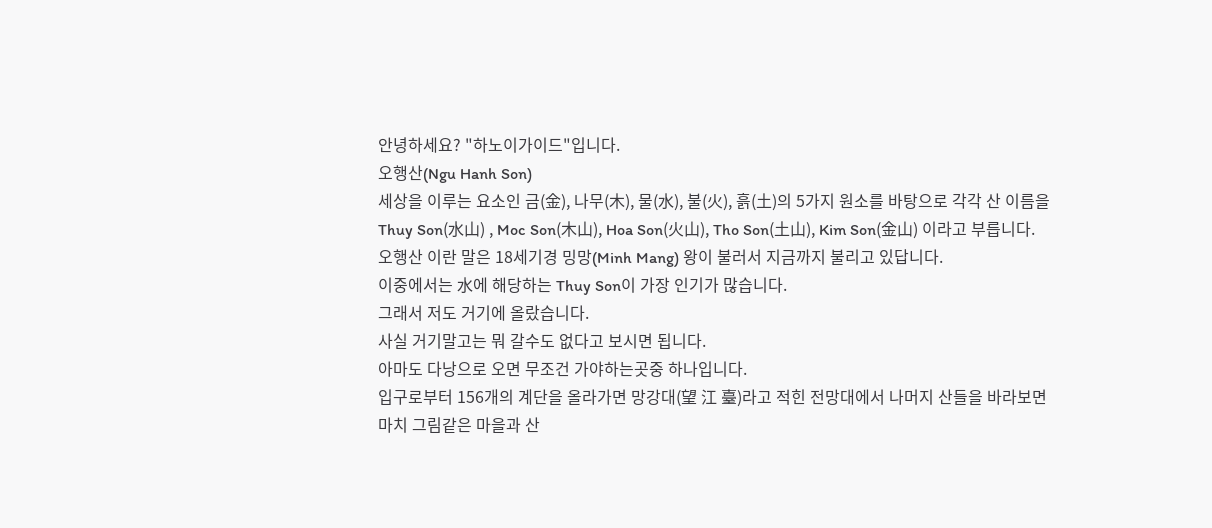안녕하세요? "하노이가이드"입니다.
오행산(Ngu Hanh Son)
세상을 이루는 요소인 금(金), 나무(木), 물(水), 불(火), 흙(土)의 5가지 원소를 바탕으로 각각 산 이름을
Thuy Son(水山) , Moc Son(木山), Hoa Son(火山), Tho Son(土山), Kim Son(金山) 이라고 부릅니다.
오행산 이란 말은 18세기경 밍망(Minh Mang) 왕이 불러서 지금까지 불리고 있답니다.
이중에서는 水에 해당하는 Thuy Son이 가장 인기가 많습니다.
그래서 저도 거기에 올랐습니다.
사실 거기말고는 뭐 갈수도 없다고 보시면 됩니다.
아마도 다낭으로 오면 무조건 가야하는곳중 하나입니다.
입구로부터 156개의 계단을 올라가면 망강대(望 江 臺)라고 적힌 전망대에서 나머지 산들을 바라보면
마치 그림같은 마을과 산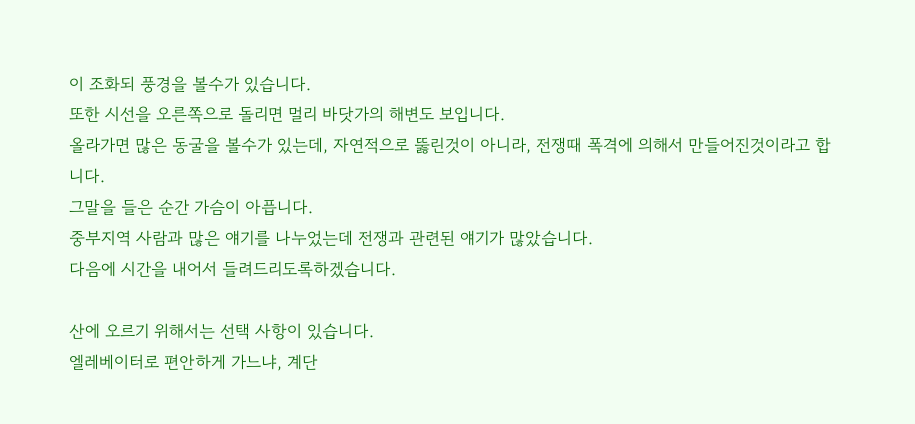이 조화되 풍경을 볼수가 있습니다.
또한 시선을 오른쪽으로 돌리면 멀리 바닷가의 해변도 보입니다.
올라가면 많은 동굴을 볼수가 있는데, 자연적으로 뚫린것이 아니라, 전쟁때 폭격에 의해서 만들어진것이라고 합니다.
그말을 들은 순간 가슴이 아픕니다.
중부지역 사람과 많은 얘기를 나누었는데 전쟁과 관련된 얘기가 많았습니다.
다음에 시간을 내어서 들려드리도록하겠습니다.

산에 오르기 위해서는 선택 사항이 있습니다.
엘레베이터로 편안하게 가느냐, 계단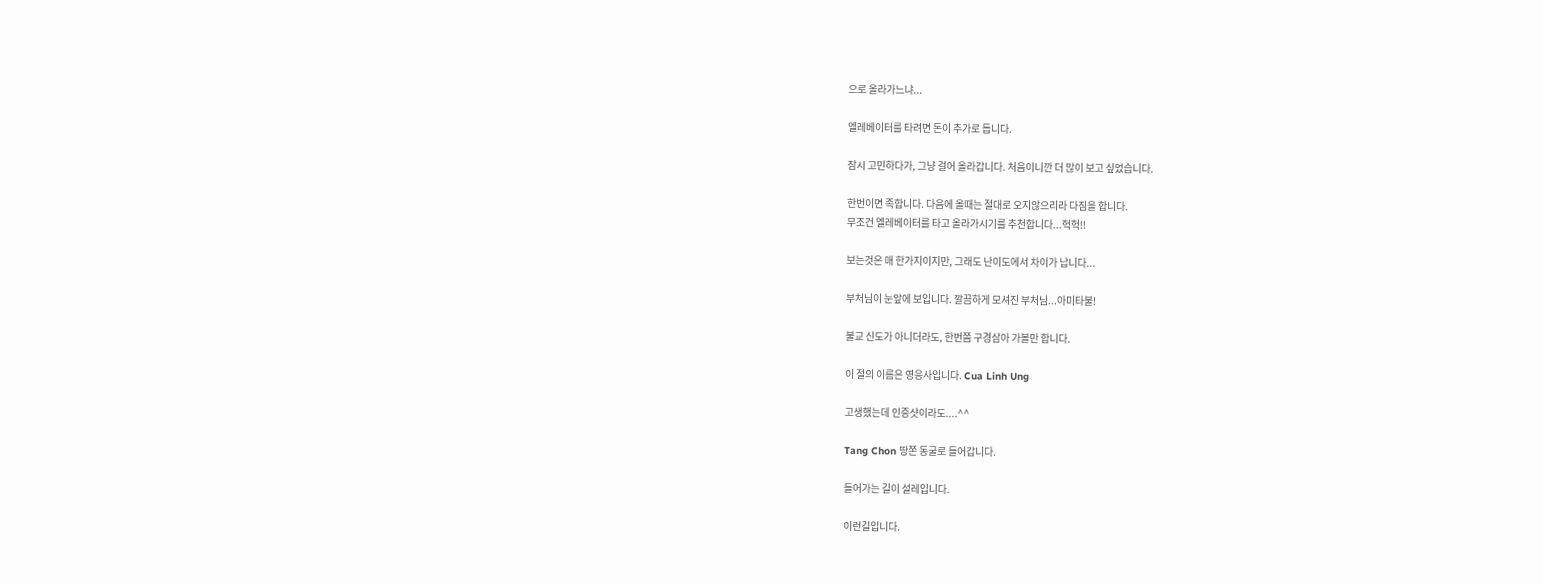으로 올라가느냐...

엘레베이터를 타려면 돈이 추가로 듭니다.

잠시 고민하다가, 그냥 걸어 올라갑니다. 처음이니깐 더 많이 보고 싶었습니다.

한번이면 족합니다. 다음에 올때는 절대로 오지않으리라 다짐을 합니다.
무조건 엘레베이터를 타고 올라가시기를 추천합니다...헉헉!!

보는것은 매 한가지이지만, 그래도 난이도에서 차이가 납니다...

부처님이 눈앞에 보입니다. 깔끔하게 모셔진 부처님...아미타불!

불교 신도가 아니더라도, 한번쯤 구경삼아 가볼만 합니다.

이 절의 이름은 영응사입니다. Cua Linh Ung

고생했는데 인증샷이라도....^^

Tang Chon 땅쫀 동굴로 들어갑니다.

들어가는 길이 설레입니다.

이런길입니다.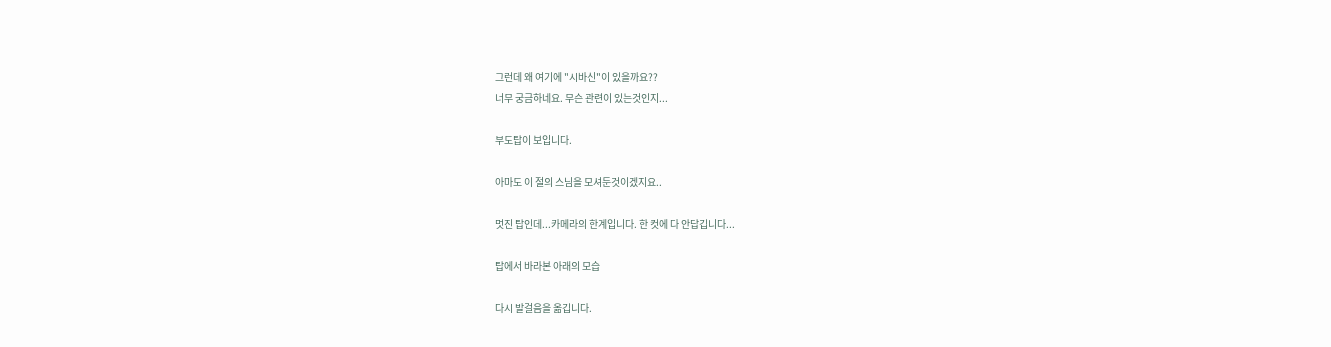그런데 왜 여기에 "시바신"이 있을까요??
너무 궁금하네요. 무슨 관련이 있는것인지...

부도탑이 보입니다.

아마도 이 절의 스님을 모셔둔것이겠지요..

멋진 탑인데...카메라의 한계입니다. 한 컷에 다 안답깁니다...

탑에서 바라본 아래의 모습

다시 발걸음을 옮깁니다.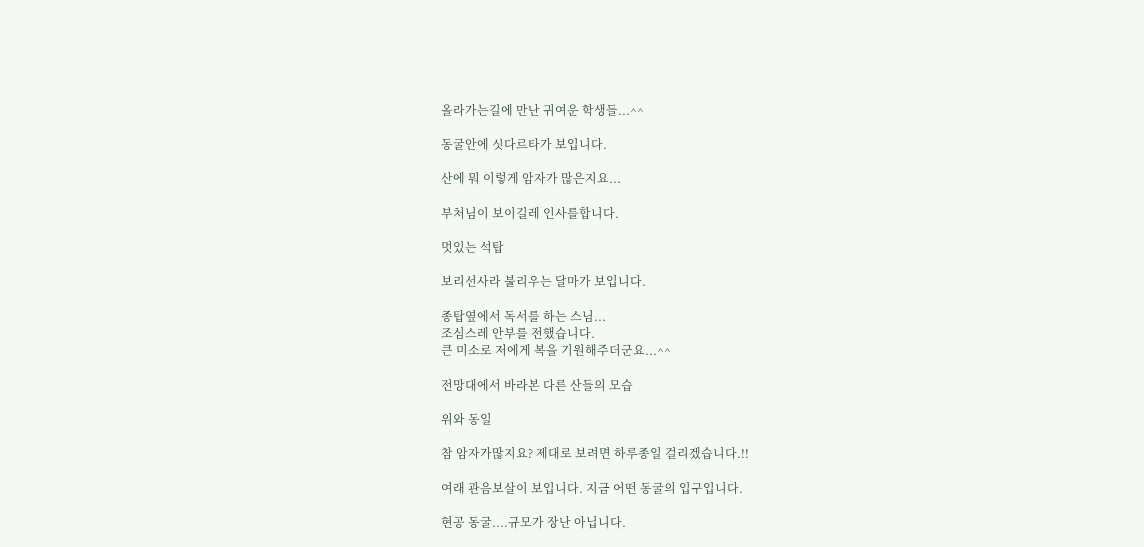올라가는길에 만난 귀여운 학생들...^^

동굴안에 싯다르타가 보입니다.

산에 뭐 이렇게 암자가 많은지요...

부처님이 보이길레 인사를합니다.

멋있는 석탑

보리선사라 불리우는 달마가 보입니다.

종탑옆에서 독서를 하는 스님...
조심스레 안부를 전했습니다.
큰 미소로 저에게 복을 기원해주더군요...^^

전망대에서 바라본 다른 산들의 모습

위와 동일

참 암자가많지요? 제대로 보려면 하루종일 걸리겠습니다.!!

여래 관음보살이 보입니다. 지금 어떤 동굴의 입구입니다.

현공 동굴....규모가 장난 아닙니다.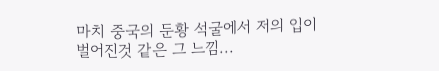마치 중국의 둔황 석굴에서 저의 입이 벌어진것 같은 그 느낌...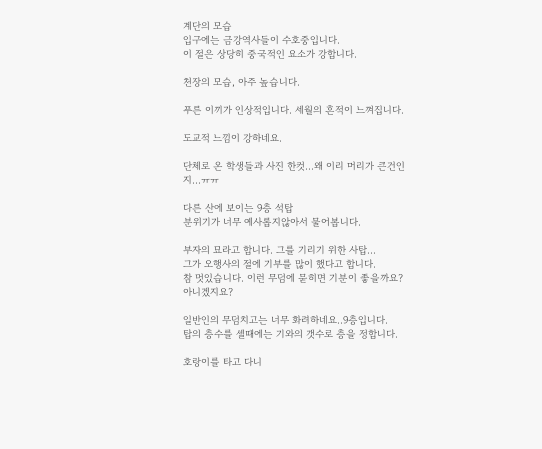계단의 모습
입구에는 금강역사들이 수호중입니다.
이 절은 상당히 중국적인 요소가 강합니다.

천장의 모습, 아주 높습니다.

푸른 이끼가 인상적입니다. 세월의 흔적이 느껴집니다.

도교적 느낌이 강하네요.

단체로 온 학생들과 사진 한컷...왜 이리 머리가 큰건인지...ㅠㅠ

다른 산에 보이는 9층 석탑
분위기가 너무 예사롭지않아서 물어봅니다.

부자의 묘라고 합니다. 그를 기리기 위한 사탑...
그가 오행사의 절에 기부를 많이 했다고 합니다.
참 멋있습니다. 이런 무덤에 묻히면 기분이 좋을까요? 아니겠지요?

일반인의 무덤치고는 너무 화려하네요..9층입니다.
탑의 층수를 셀때에는 기와의 갯수로 층을 정합니다.

호랑이를 타고 다니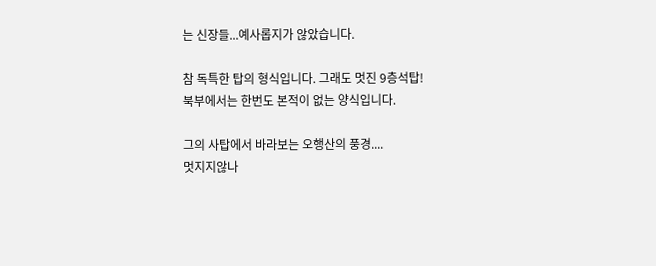는 신장들...예사롭지가 않았습니다.

참 독특한 탑의 형식입니다. 그래도 멋진 9층석탑!
북부에서는 한번도 본적이 없는 양식입니다.

그의 사탑에서 바라보는 오행산의 풍경....
멋지지않나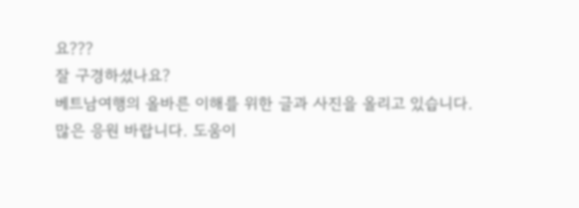요???
잘 구경하셨나요?
베트남여행의 올바른 이해를 위한 글과 사진을 올리고 있습니다.
많은 응원 바랍니다. 도움이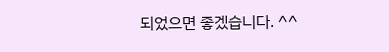되었으면 좋겠습니다. ^^